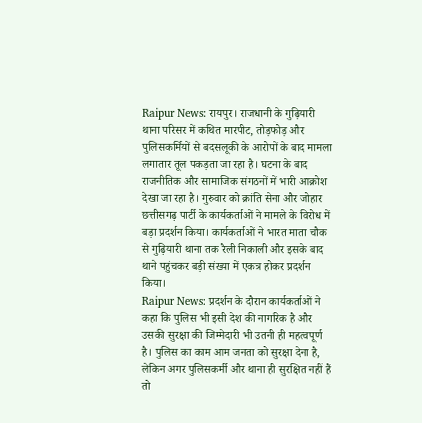Raipur News: रायपुर। राजधानी के गुढ़ियारी थाना परिसर में कथित मारपीट, तोड़फोड़ और पुलिसकर्मियों से बदसलूकी के आरोपों के बाद मामला लगातार तूल पकड़ता जा रहा है। घटना के बाद राजनीतिक और सामाजिक संगठनों में भारी आक्रोश देखा जा रहा है। गुरुवार को क्रांति सेना और जोहार छत्तीसगढ़ पार्टी के कार्यकर्ताओं ने मामले के विरोध में बड़ा प्रदर्शन किया। कार्यकर्ताओं ने भारत माता चौक से गुढ़ियारी थाना तक रैली निकाली और इसके बाद थाने पहुंचकर बड़ी संख्या में एकत्र होकर प्रदर्शन किया।
Raipur News: प्रदर्शन के दौरान कार्यकर्ताओं ने कहा कि पुलिस भी इसी देश की नागरिक है और उसकी सुरक्षा की जिम्मेदारी भी उतनी ही महत्वपूर्ण है। पुलिस का काम आम जनता को सुरक्षा देना है, लेकिन अगर पुलिसकर्मी और थाना ही सुरक्षित नहीं हैं तो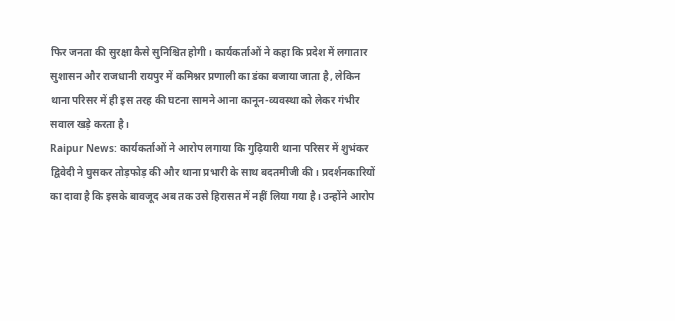फिर जनता की सुरक्षा कैसे सुनिश्चित होगी। कार्यकर्ताओं ने कहा कि प्रदेश में लगातार सुशासन और राजधानी रायपुर में कमिश्नर प्रणाली का डंका बजाया जाता है, लेकिन थाना परिसर में ही इस तरह की घटना सामने आना कानून-व्यवस्था को लेकर गंभीर सवाल खड़े करता है।
Raipur News: कार्यकर्ताओं ने आरोप लगाया कि गुढ़ियारी थाना परिसर में शुभंकर द्विवेदी ने घुसकर तोड़फोड़ की और थाना प्रभारी के साथ बदतमीजी की। प्रदर्शनकारियों का दावा है कि इसके बावजूद अब तक उसे हिरासत में नहीं लिया गया है। उन्होंने आरोप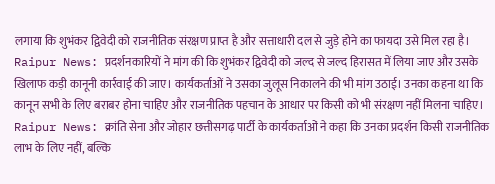लगाया कि शुभंकर द्विवेदी को राजनीतिक संरक्षण प्राप्त है और सत्ताधारी दल से जुड़े होने का फायदा उसे मिल रहा है।
Raipur News: प्रदर्शनकारियों ने मांग की कि शुभंकर द्विवेदी को जल्द से जल्द हिरासत में लिया जाए और उसके खिलाफ कड़ी कानूनी कार्रवाई की जाए। कार्यकर्ताओं ने उसका जुलूस निकालने की भी मांग उठाई। उनका कहना था कि कानून सभी के लिए बराबर होना चाहिए और राजनीतिक पहचान के आधार पर किसी को भी संरक्षण नहीं मिलना चाहिए।
Raipur News: क्रांति सेना और जोहार छत्तीसगढ़ पार्टी के कार्यकर्ताओं ने कहा कि उनका प्रदर्शन किसी राजनीतिक लाभ के लिए नहीं, बल्कि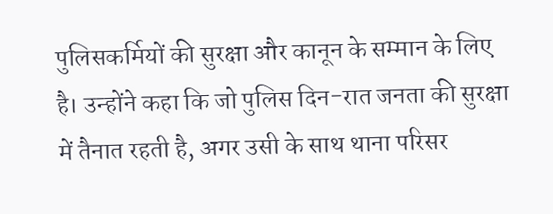पुलिसकर्मियों की सुरक्षा और कानून के सम्मान के लिए है। उन्होंने कहा कि जो पुलिस दिन-रात जनता की सुरक्षा में तैनात रहती है, अगर उसी के साथ थाना परिसर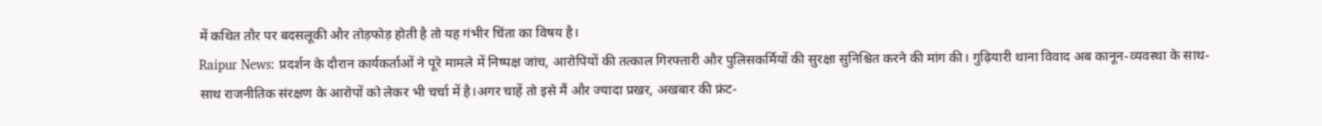में कथित तौर पर बदसलूकी और तोड़फोड़ होती है तो यह गंभीर चिंता का विषय है।
Raipur News: प्रदर्शन के दौरान कार्यकर्ताओं ने पूरे मामले में निष्पक्ष जांच, आरोपियों की तत्काल गिरफ्तारी और पुलिसकर्मियों की सुरक्षा सुनिश्चित करने की मांग की। गुढ़ियारी थाना विवाद अब कानून-व्यवस्था के साथ-साथ राजनीतिक संरक्षण के आरोपों को लेकर भी चर्चा में है।अगर चाहें तो इसे मैं और ज्यादा प्रखर, अखबार की फ्रंट-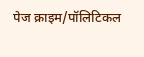पेज क्राइम/पॉलिटिकल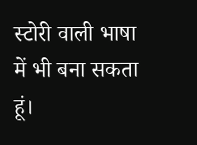स्टोरी वाली भाषा में भी बना सकता हूं।